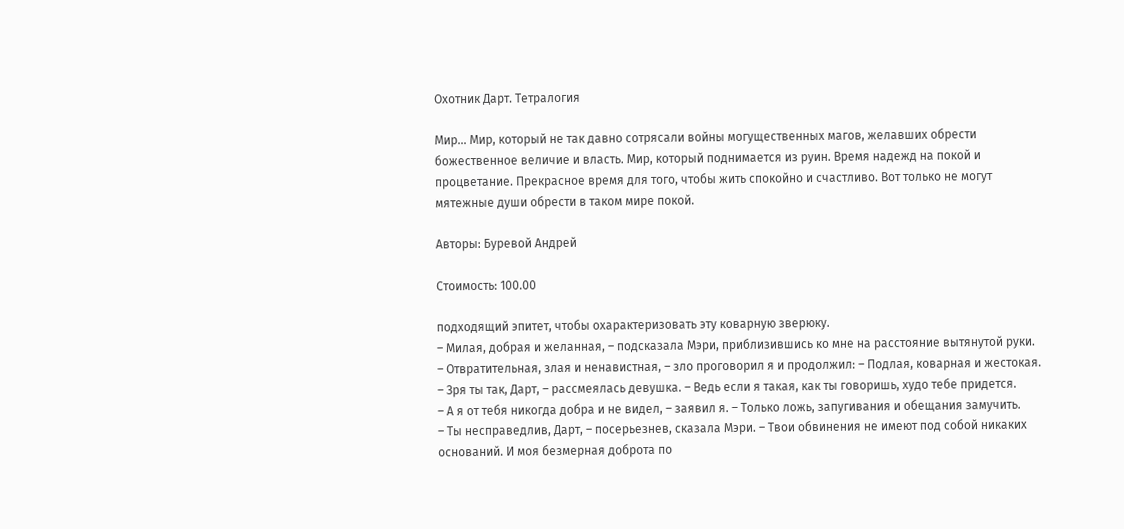Охотник Дарт. Тетралогия

Мир… Мир, который не так давно сотрясали войны могущественных магов, желавших обрести божественное величие и власть. Мир, который поднимается из руин. Время надежд на покой и процветание. Прекрасное время для того, чтобы жить спокойно и счастливо. Вот только не могут мятежные души обрести в таком мире покой.

Авторы: Буревой Андрей

Стоимость: 100.00

подходящий эпитет, чтобы охарактеризовать эту коварную зверюку.
– Милая, добрая и желанная, – подсказала Мэри, приблизившись ко мне на расстояние вытянутой руки.
– Отвратительная, злая и ненавистная, – зло проговорил я и продолжил: – Подлая, коварная и жестокая.
– Зря ты так, Дарт, – рассмеялась девушка. – Ведь если я такая, как ты говоришь, худо тебе придется.
– А я от тебя никогда добра и не видел, – заявил я. – Только ложь, запугивания и обещания замучить.
– Ты несправедлив, Дарт, – посерьезнев, сказала Мэри. – Твои обвинения не имеют под собой никаких оснований. И моя безмерная доброта по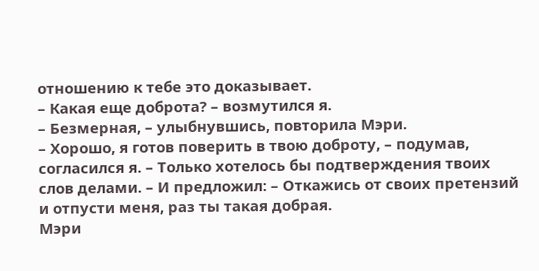отношению к тебе это доказывает.
– Какая еще доброта? – возмутился я.
– Безмерная, – улыбнувшись, повторила Мэри.
– Хорошо, я готов поверить в твою доброту, – подумав, согласился я. – Только хотелось бы подтверждения твоих слов делами. – И предложил: – Откажись от своих претензий и отпусти меня, раз ты такая добрая.
Мэри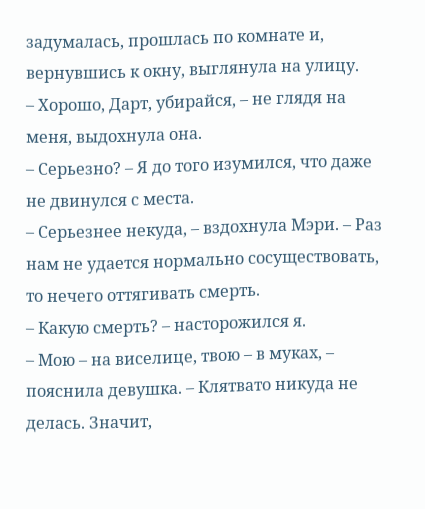задумалась, прошлась по комнате и, вернувшись к окну, выглянула на улицу.
– Хорошо, Дарт, убирайся, – не глядя на меня, выдохнула она.
– Серьезно? – Я до того изумился, что даже не двинулся с места.
– Серьезнее некуда, – вздохнула Мэри. – Раз нам не удается нормально сосуществовать, то нечего оттягивать смерть.
– Какую смерть? – насторожился я.
– Мою – на виселице, твою – в муках, – пояснила девушка. – Клятвато никуда не делась. Значит,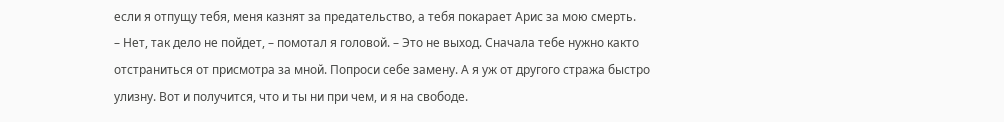если я отпущу тебя, меня казнят за предательство, а тебя покарает Арис за мою смерть.
– Нет, так дело не пойдет, – помотал я головой. – Это не выход. Сначала тебе нужно както отстраниться от присмотра за мной. Попроси себе замену. А я уж от другого стража быстро улизну. Вот и получится, что и ты ни при чем, и я на свободе.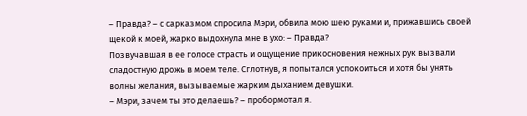– Правда? – с сарказмом спросила Мэри, обвила мою шею руками и, прижавшись своей щекой к моей, жарко выдохнула мне в ухо: – Правда?
Позвучавшая в ее голосе страсть и ощущение прикосновения нежных рук вызвали сладостную дрожь в моем теле. Сглотнув, я попытался успокоиться и хотя бы унять волны желания, вызываемые жарким дыханием девушки.
– Мэри, зачем ты это делаешь? – пробормотал я.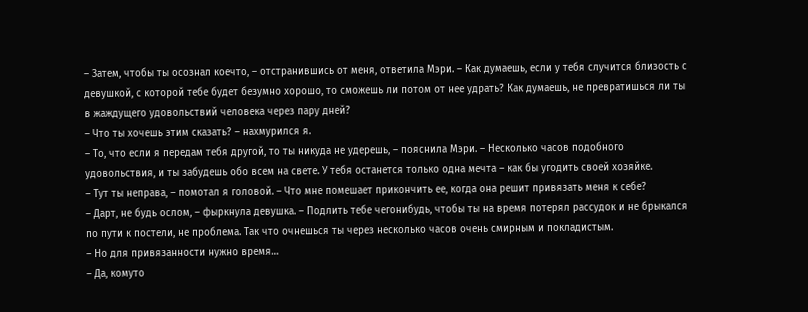– Затем, чтобы ты осознал коечто, – отстранившись от меня, ответила Мэри. – Как думаешь, если у тебя случится близость с девушкой, с которой тебе будет безумно хорошо, то сможешь ли потом от нее удрать? Как думаешь, не превратишься ли ты в жаждущего удовольствий человека через пару дней?
– Что ты хочешь этим сказать? – нахмурился я.
– То, что если я передам тебя другой, то ты никуда не удерешь, – пояснила Мэри. – Несколько часов подобного удовольствия, и ты забудешь обо всем на свете. У тебя останется только одна мечта – как бы угодить своей хозяйке.
– Тут ты неправа, – помотал я головой. – Что мне помешает прикончить ее, когда она решит привязать меня к себе?
– Дарт, не будь ослом, – фыркнула девушка. – Подлить тебе чегонибудь, чтобы ты на время потерял рассудок и не брыкался по пути к постели, не проблема. Так что очнешься ты через несколько часов очень смирным и покладистым.
– Но для привязанности нужно время…
– Да, комуто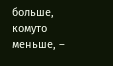больше, комуто меньше, –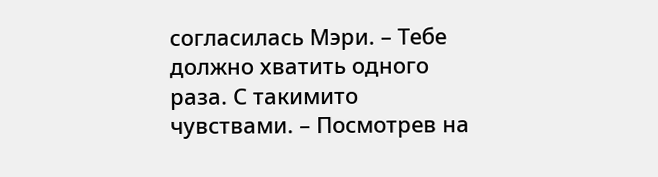согласилась Мэри. – Тебе должно хватить одного раза. С такимито чувствами. – Посмотрев на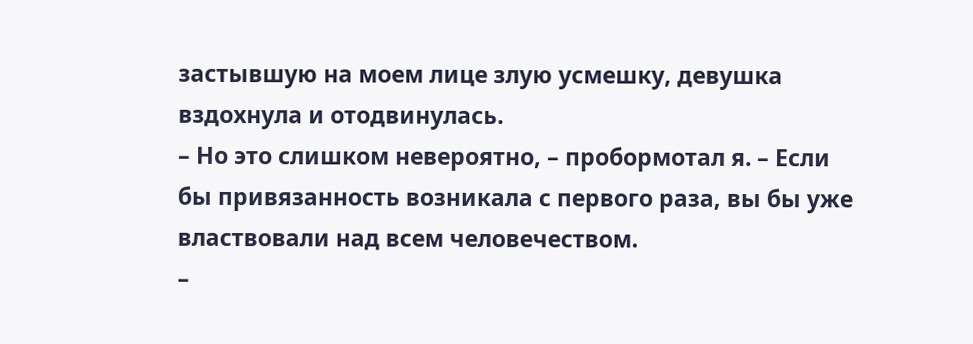застывшую на моем лице злую усмешку, девушка вздохнула и отодвинулась.
– Но это слишком невероятно, – пробормотал я. – Если бы привязанность возникала с первого раза, вы бы уже властвовали над всем человечеством.
–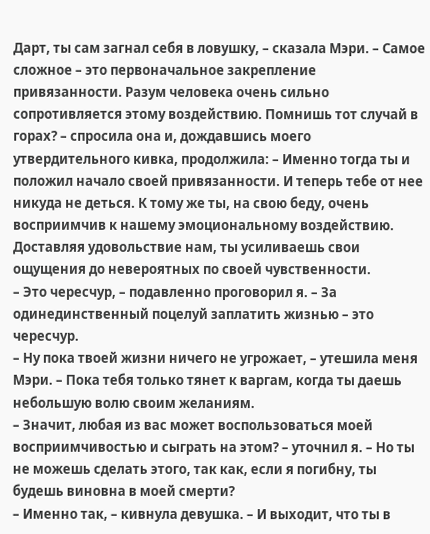Дарт, ты сам загнал себя в ловушку, – сказала Мэри. – Самое сложное – это первоначальное закрепление привязанности. Разум человека очень сильно сопротивляется этому воздействию. Помнишь тот случай в горах? – спросила она и, дождавшись моего утвердительного кивка, продолжила: – Именно тогда ты и положил начало своей привязанности. И теперь тебе от нее никуда не деться. К тому же ты, на свою беду, очень восприимчив к нашему эмоциональному воздействию. Доставляя удовольствие нам, ты усиливаешь свои ощущения до невероятных по своей чувственности.
– Это чересчур, – подавленно проговорил я. – За одинединственный поцелуй заплатить жизнью – это чересчур.
– Ну пока твоей жизни ничего не угрожает, – утешила меня Мэри. – Пока тебя только тянет к варгам, когда ты даешь небольшую волю своим желаниям.
– Значит, любая из вас может воспользоваться моей восприимчивостью и сыграть на этом? – уточнил я. – Но ты не можешь сделать этого, так как, если я погибну, ты будешь виновна в моей смерти?
– Именно так, – кивнула девушка. – И выходит, что ты в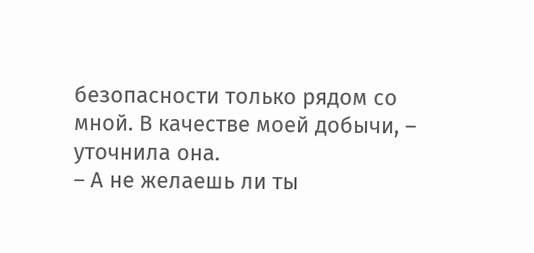безопасности только рядом со мной. В качестве моей добычи, – уточнила она.
– А не желаешь ли ты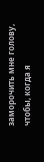заморочить мне голову, чтобы, когда я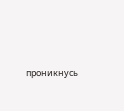проникнусь